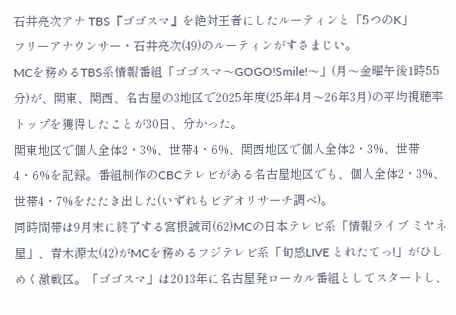石井亮次アナ TBS『ゴゴスマ』を絶対王者にしたルーティンと「5つのK」
フリーアナウンサー・石井亮次(49)のルーティンがすさまじい。
MCを務めるTBS系情報番組「ゴゴスマ〜GOGO!Smile!〜」(月〜金曜午後1時55分)が、関東、関西、名古屋の3地区で2025年度(25年4月〜26年3月)の平均視聴率トップを獲得したことが30日、分かった。
関東地区で個人全体2・3%、世帯4・6%、関西地区で個人全体2・3%、世帯4・6%を記録。番組制作のCBCテレビがある名古屋地区でも、個人全体2・3%、世帯4・7%をたたき出した(いずれもビデオリサーチ調べ)。
同時間帯は9月末に終了する宮根誠司(62)MCの日本テレビ系「情報ライブ ミヤネ屋」、青木源太(42)がMCを務めるフジテレビ系「旬感LIVE とれたてっ!」がひしめく激戦区。「ゴゴスマ」は2013年に名古屋発ローカル番組としてスタートし、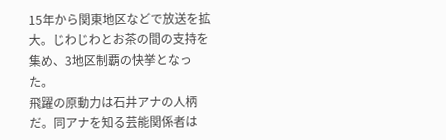15年から関東地区などで放送を拡大。じわじわとお茶の間の支持を集め、3地区制覇の快挙となった。
飛躍の原動力は石井アナの人柄だ。同アナを知る芸能関係者は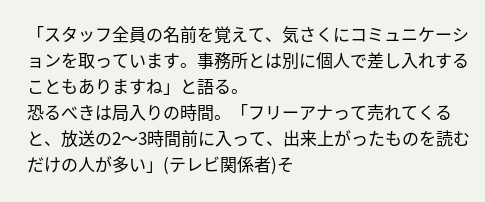「スタッフ全員の名前を覚えて、気さくにコミュニケーションを取っています。事務所とは別に個人で差し入れすることもありますね」と語る。
恐るべきは局入りの時間。「フリーアナって売れてくると、放送の2〜3時間前に入って、出来上がったものを読むだけの人が多い」(テレビ関係者)そ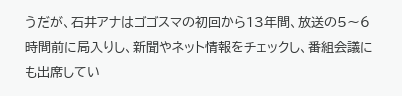うだが、石井アナはゴゴスマの初回から13年間、放送の5〜6時間前に局入りし、新聞やネット情報をチェックし、番組会議にも出席してい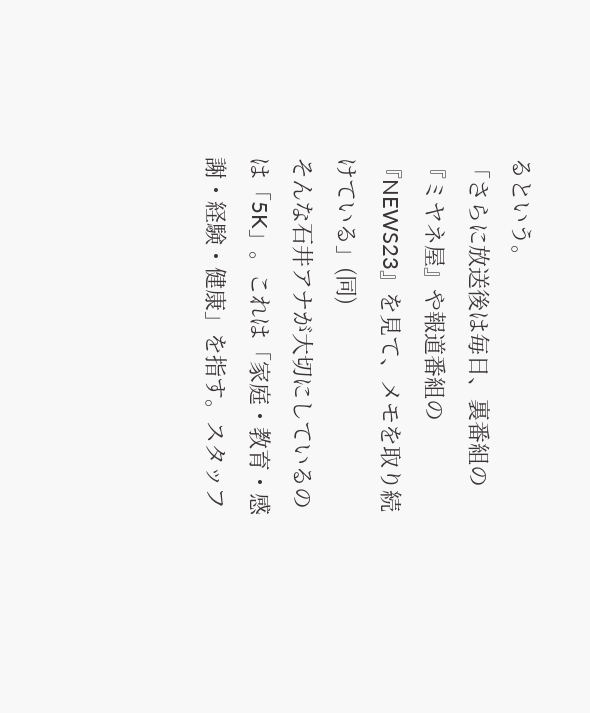るという。
「さらに放送後は毎日、裏番組の『ミヤネ屋』や報道番組の『NEWS23』を見て、メモを取り続けている」(同)
そんな石井アナが大切にしているのは「5K」。これは「家庭・教育・感謝・経験・健康」を指す。スタッフ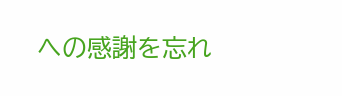への感謝を忘れ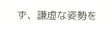ず、謙虚な姿勢を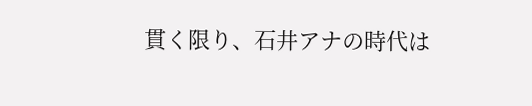貫く限り、石井アナの時代は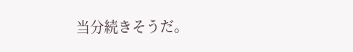当分続きそうだ。